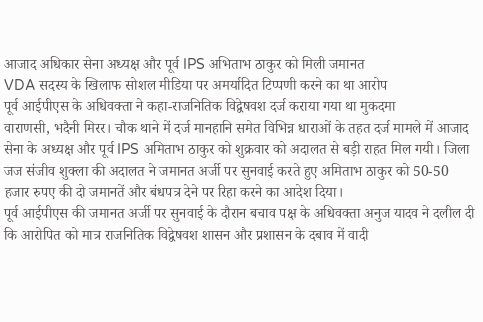आजाद अधिकार सेना अध्यक्ष और पूर्व IPS अभिताभ ठाकुर को मिली जमानत
VDA सदस्य के खिलाफ सोशल मीडिया पर अमर्यादित टिप्पणी करने का था आरोप
पूर्व आईपीएस के अधिवक्ता ने कहा-राजनितिक विद्वेषवश दर्ज कराया गया था मुकदमा
वाराणसी, भदैनी मिरर। चौक थाने में दर्ज मानहानि समेत विभिन्न धाराओं के तहत दर्ज मामले में आजाद सेना के अध्यक्ष और पूर्व IPS अमिताभ ठाकुर को शुक्रवार को अदालत से बड़ी राहत मिल गयी। जिला जज संजीव शुक्ला की अदालत ने जमानत अर्जी पर सुनवाई करते हुए अमिताभ ठाकुर को 50-50 हजार रुपए की दो जमानतें और बंधपत्र देने पर रिहा करने का आदेश दिया।
पूर्व आईपीएस की जमानत अर्जी पर सुनवाई के दौरान बचाव पक्ष के अधिवक्ता अनुज यादव ने दलील दी कि आरोपित को मात्र राजनितिक विद्वेषवश शासन और प्रशासन के दबाव में वादी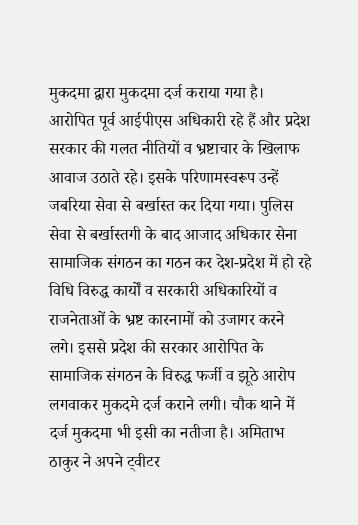मुकदमा द्वारा मुकदमा दर्ज कराया गया है। आरोपित पूर्व आईपीएस अधिकारी रहे हैं और प्रदेश सरकार की गलत नीतियों व भ्रष्टाचार के खिलाफ आवाज उठाते रहे। इसके परिणामस्वरूप उन्हें जबरिया सेवा से बर्खास्त कर दिया गया। पुलिस सेवा से बर्खास्तगी के बाद आजाद अधिकार सेना सामाजिक संगठन का गठन कर देश-प्रदेश में हो रहे विधि विरुद्ध कार्यों व सरकारी अधिकारियों व राजनेताओं के भ्रष्ट कारनामों को उजागर करने लगे। इससे प्रदेश की सरकार आरोपित के सामाजिक संगठन के विरुद्ध फर्जी व झूठे आरोप लगवाकर मुकदमे दर्ज कराने लगी। चौक थाने में दर्ज मुकदमा भी इसी का नतीजा है। अमिताभ ठाकुर ने अपने ट्वीटर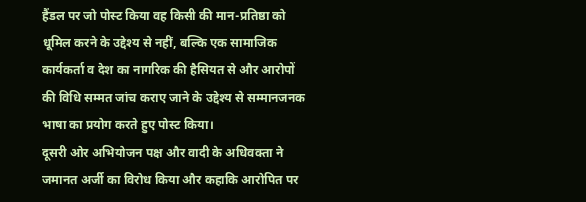हैंडल पर जो पोस्ट किया वह किसी की मान-प्रतिष्ठा को धूमिल करने के उद्देश्य से नहीं, बल्कि एक सामाजिक कार्यकर्ता व देश का नागरिक की हैसियत से और आरोपों की विधि सम्मत जांच कराए जाने के उद्देश्य से सम्मानजनक भाषा का प्रयोग करते हुए पोस्ट किया।
दूसरी ओर अभियोजन पक्ष और वादी के अधिवक्ता ने जमानत अर्जी का विरोध किया और कहाकि आरोपित पर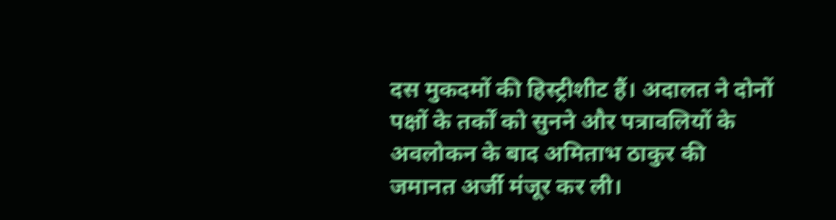दस मुकदमों की हिस्ट्रीशीट हैं। अदालत ने दोनों पक्षों के तर्कों को सुनने और पत्रावलियों के अवलोकन के बाद अमिताभ ठाकुर की जमानत अर्जी मंजूर कर ली।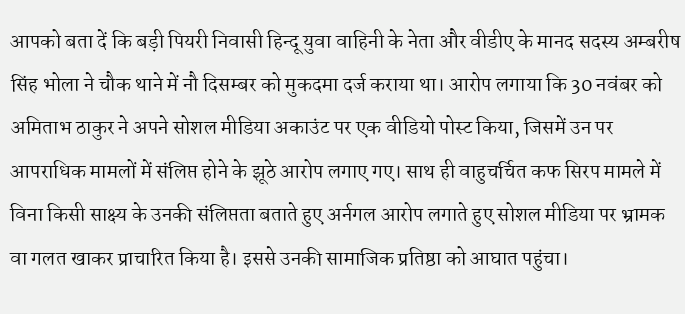आपको बता दें कि बड़ी पियरी निवासी हिन्दू युवा वाहिनी के नेता और वीडीए के मानद सदस्य अम्बरीष सिंह भोला ने चौक थाने में नौ दिसम्बर को मुकदमा दर्ज कराया था। आरोप लगाया कि 30 नवंबर को अमिताभ ठाकुर ने अपने सोशल मीडिया अकाउंट पर एक वीडियो पोस्ट किया, जिसमें उन पर आपराधिक मामलों में संलिप्त होने के झूठे आरोप लगाए गए। साथ ही वाहुचर्चित कफ सिरप मामले में विना किसी साक्ष्य के उनकी संलिप्तता बताते हुए अर्नगल आरोप लगाते हुए सोशल मीडिया पर भ्रामक वा गलत खाकर प्राचारित किया है। इससे उनकी सामाजिक प्रतिष्ठा को आघात पहुंचा।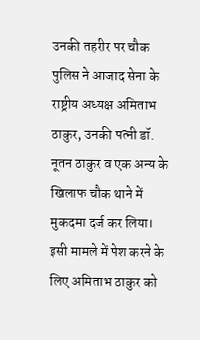उनकी तहरीर पर चौक पुलिस ने आजाद सेना के राष्ट्रीय अध्यक्ष अमिताभ ठाकुर, उनकी पत्नी डॉ. नूतन ठाकुर व एक अन्य के खिलाफ चौक थाने में मुकदमा दर्ज कर लिया। इसी मामले में पेश करने के लिए अमिताभ ठाकुर को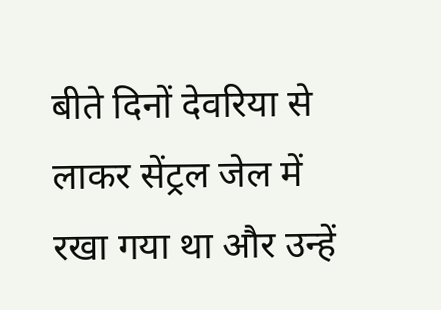बीते दिनों देवरिया से लाकर सेंट्रल जेल में रखा गया था और उन्हें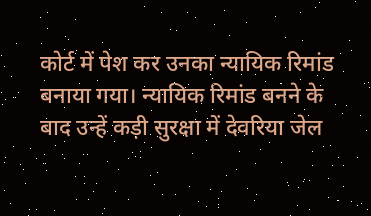कोर्ट में पेश कर उनका न्यायिक रिमांड बनाया गया। न्यायिक रिमांड बनने के बाद उन्हें कड़ी सुरक्षा में देवरिया जेल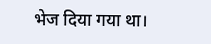भेज दिया गया था।